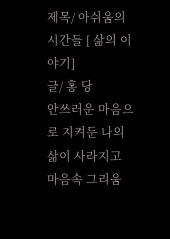제목/ 아쉬움의 시간들 [ 삶의 이야기]
글/ 홍 당
안쓰러운 마음으로 지켜둔 나의 삶이 사라지고
마음속 그리움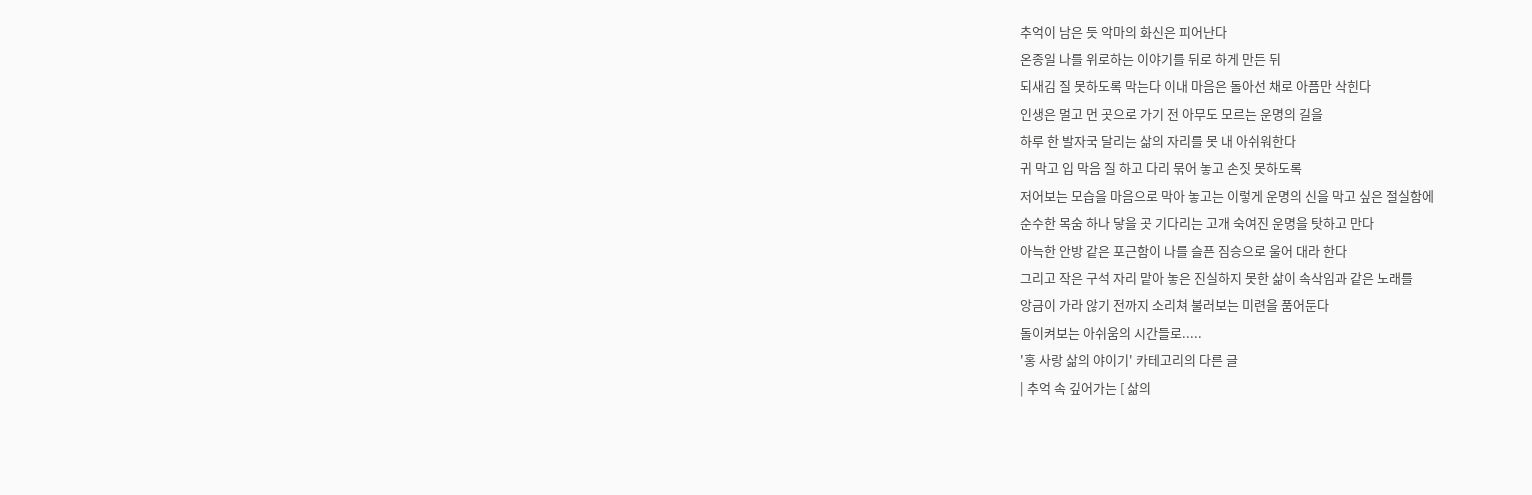추억이 남은 듯 악마의 화신은 피어난다
온종일 나를 위로하는 이야기를 뒤로 하게 만든 뒤
되새김 질 못하도록 막는다 이내 마음은 돌아선 채로 아픔만 삭힌다
인생은 멀고 먼 곳으로 가기 전 아무도 모르는 운명의 길을
하루 한 발자국 달리는 삶의 자리를 못 내 아쉬워한다
귀 막고 입 막음 질 하고 다리 묶어 놓고 손짓 못하도록
저어보는 모습을 마음으로 막아 놓고는 이렇게 운명의 신을 막고 싶은 절실함에
순수한 목숨 하나 닿을 곳 기다리는 고개 숙여진 운명을 탓하고 만다
아늑한 안방 같은 포근함이 나를 슬픈 짐승으로 울어 대라 한다
그리고 작은 구석 자리 맡아 놓은 진실하지 못한 삶이 속삭임과 같은 노래를
앙금이 가라 않기 전까지 소리쳐 불러보는 미련을 품어둔다
돌이켜보는 아쉬움의 시간들로.....
'홍 사랑 삶의 야이기' 카테고리의 다른 글
| 추억 속 깊어가는 [ 삶의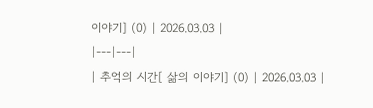이야기] (0) | 2026.03.03 |
|---|---|
| 추억의 시간[ 삶의 이야기] (0) | 2026.03.03 |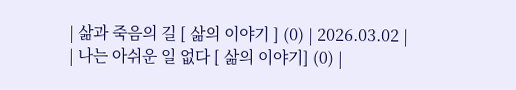| 삶과 죽음의 길 [ 삶의 이야기 ] (0) | 2026.03.02 |
| 나는 아쉬운 일 없다 [ 삶의 이야기] (0) |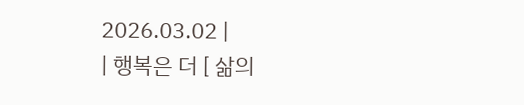2026.03.02 |
| 행복은 더 [ 삶의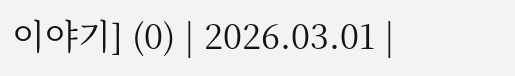이야기] (0) | 2026.03.01 |